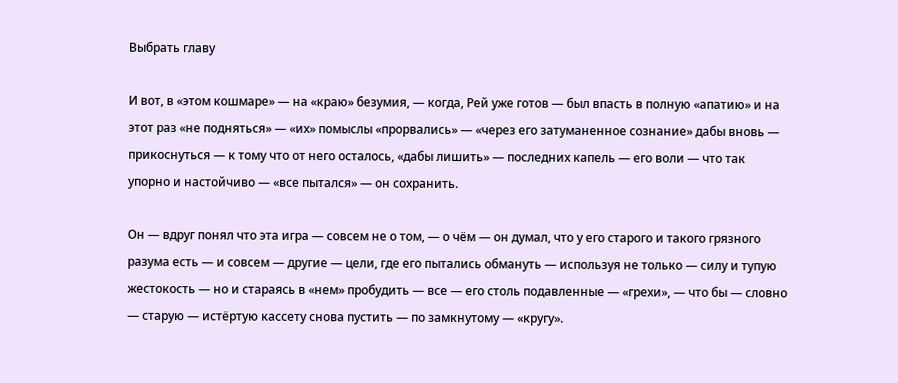Выбрать главу

И вот, в «этом кошмаре» — на «краю» безумия, — когда, Рей уже готов — был впасть в полную «апатию» и на этот раз «не подняться» — «их» помыслы «прорвались» — «через его затуманенное сознание» дабы вновь — прикоснуться — к тому что от него осталось, «дабы лишить» — последних капель — его воли — что так упорно и настойчиво — «все пытался» — он сохранить.

Он — вдруг понял что эта игра — совсем не о том, — о чём — он думал, что у его старого и такого грязного разума есть — и совсем — другие — цели, где его пытались обмануть — используя не только — силу и тупую жестокость — но и стараясь в «нем» пробудить — все — его столь подавленные — «грехи», — что бы — словно — старую — истёртую кассету снова пустить — по замкнутому — «кругу».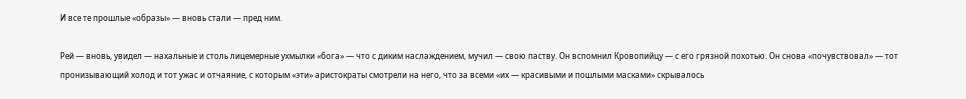И все те прошлые «образы» — вновь стали — пред ним.

Рей — вновь, увидел — нахальные и столь лицемерные ухмылки «бога» — что с диким наслаждением, мучил — свою паству. Он вспомнил Кровопийцу — с его грязной похотью. Он снова «почувствовал» — тот пронизывающий холод и тот ужас и отчаяние, с которым «эти» аристократы смотрели на него, что за всеми «их — красивыми и пошлыми масками» скрывалось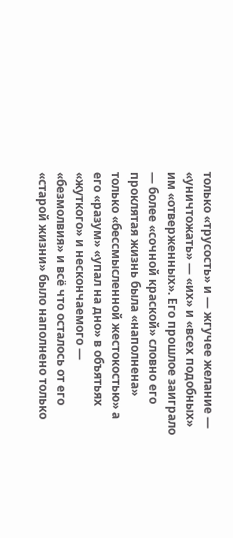только «трусость» и — жгучее желание — «уничтожать» — «их» и «всех подобных» им «отверженных». Его прошлое заиграло — более «сочной краской» словно его проклятая жизнь была «наполнена» только «бессмысленной жестокостью» а его «разум» «упал на дно» в объятьях «жуткого» и нескончаемого — «безмолвия» и всё что осталось от его «старой жизни» было наполнено только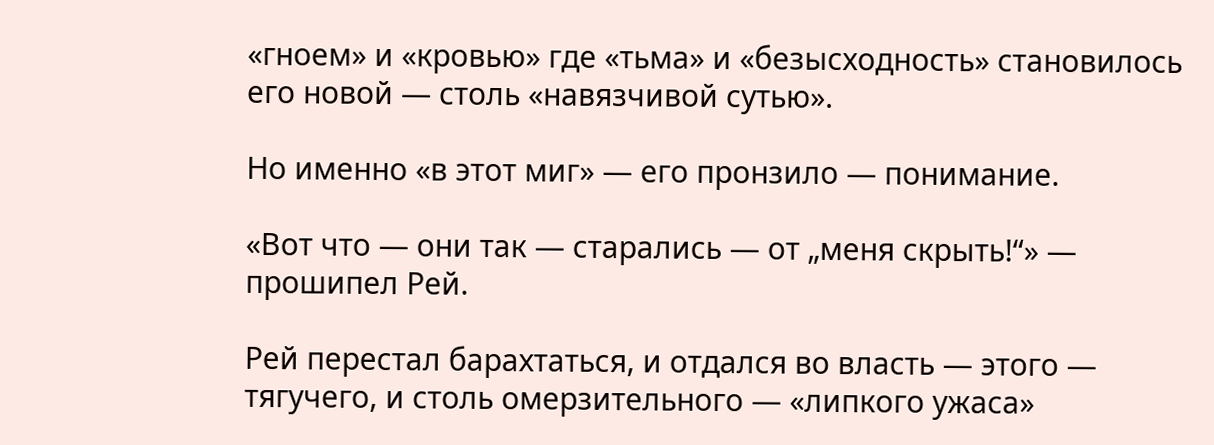«гноем» и «кровью» где «тьма» и «безысходность» становилось его новой — столь «навязчивой сутью».

Но именно «в этот миг» — его пронзило — понимание.

«Вот что — они так — старались — от „меня скрыть!“» — прошипел Рей.

Рей перестал барахтаться, и отдался во власть — этого — тягучего, и столь омерзительного — «липкого ужаса»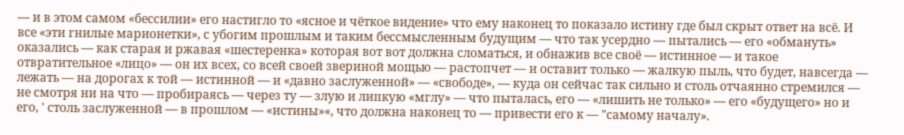— и в этом самом «бессилии» его настигло то «ясное и чёткое видение» что ему наконец то показало истину где был скрыт ответ на всё. И все «эти гнилые марионетки», с убогим прошлым и таким бессмысленным будущим — что так усердно — пытались — его «обмануть» оказались — как старая и ржавая «шестеренка» которая вот вот должна сломаться, и обнажив все своё — истинное — и такое отвратительное «лицо» — он их всех, со всей своей звериной мощью — растопчет — и оставит только — жалкую пыль, что будет, навсегда — лежать — на дорогах к той — истинной — и «давно заслуженной» — «свободе», — куда он сейчас так сильно и столь отчаянно стремился — не смотря ни на что — пробираясь — через ту — злую и липкую «мглу» — что пыталась, его — «лишить не только» — его «будущего» но и его, ' столь заслуженной — в прошлом — «истины»«, что должна наконец то — привести его к — "самому началу».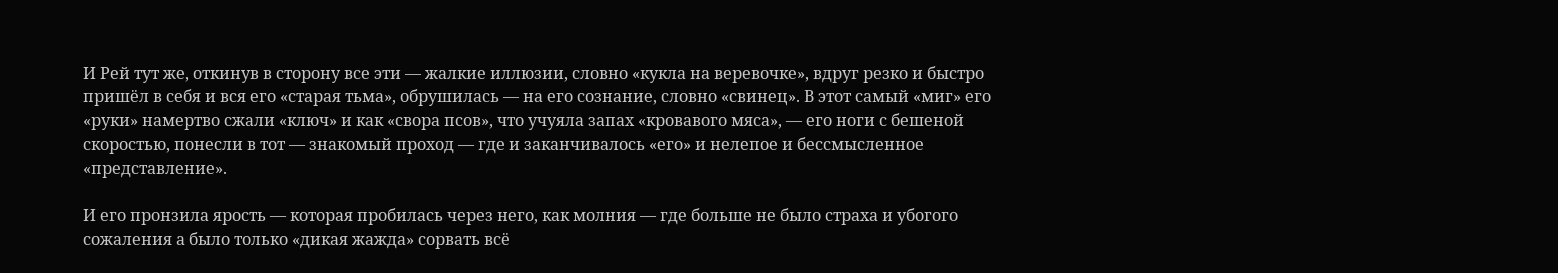И Рей тут же, откинув в сторону все эти — жалкие иллюзии, словно «кукла на веревочке», вдруг резко и быстро пришёл в себя и вся его «старая тьма», обрушилась — на его сознание, словно «свинец». В этот самый «миг» его «руки» намертво сжали «ключ» и как «свора псов», что учуяла запах «кровавого мяса», — его ноги с бешеной скоростью, понесли в тот — знакомый проход — где и заканчивалось «его» и нелепое и бессмысленное «представление».

И его пронзила ярость — которая пробилась через него, как молния — где больше не было страха и убогого сожаления а было только «дикая жажда» сорвать всё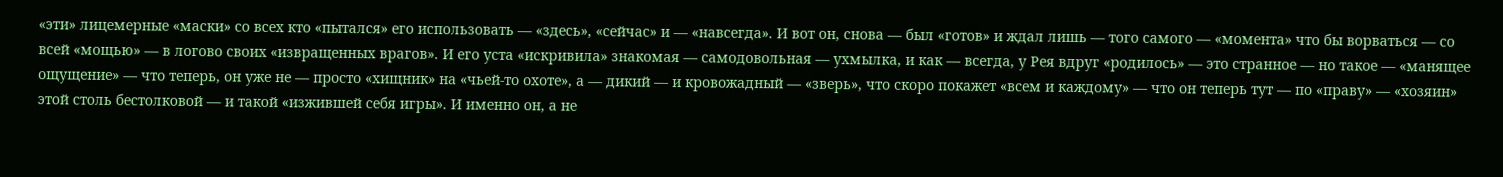«эти» лицемерные «маски» со всех кто «пытался» его использовать — «здесь», «сейчас» и — «навсегда». И вот он, снова — был «готов» и ждал лишь — того самого — «момента» что бы ворваться — со всей «мощью» — в логово своих «извращенных врагов». И его уста «искривила» знакомая — самодовольная — ухмылка, и как — всегда, у Рея вдруг «родилось» — это странное — но такое — «манящее ощущение» — что теперь, он уже не — просто «хищник» на «чьей-то охоте», а — дикий — и кровожадный — «зверь», что скоро покажет «всем и каждому» — что он теперь тут — по «праву» — «хозяин» этой столь бестолковой — и такой «изжившей себя игры». И именно он, а не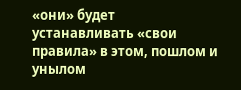«они» будет устанавливать «свои правила» в этом, пошлом и унылом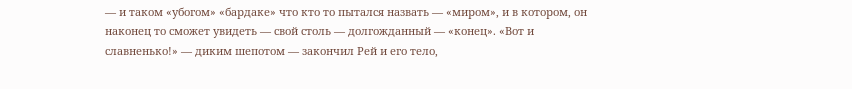— и таком «убогом» «бардаке» что кто то пытался назвать — «миром», и в котором, он наконец то сможет увидеть — свой столь — долгожданный — «конец». «Вот и славненько!» — диким шепотом — закончил Рей и его тело,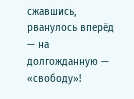сжавшись, рванулось вперёд — на долгожданную — «свободу»!